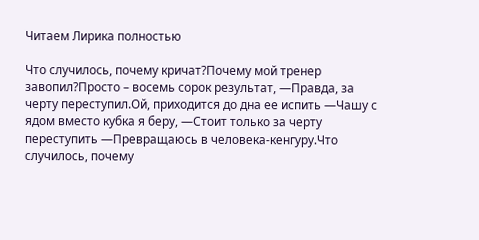Читаем Лирика полностью

Что случилось, почему кричат?Почему мой тренер завопил?Просто – восемь сорок результат, —Правда, за черту переступил.Ой, приходится до дна ее испить —Чашу с ядом вместо кубка я беру, —Стоит только за черту переступить —Превращаюсь в человека-кенгуру.Что случилось, почему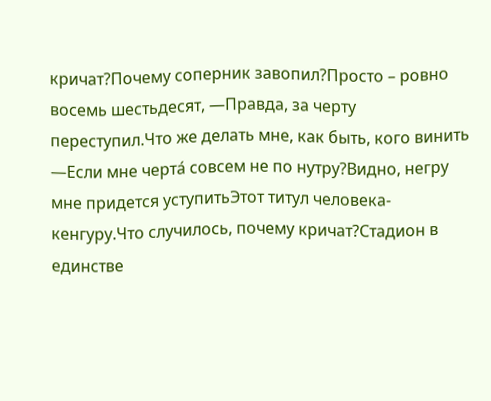кричат?Почему соперник завопил?Просто – ровно восемь шестьдесят, —Правда, за черту переступил.Что же делать мне, как быть, кого винить —Если мне черта́ совсем не по нутру?Видно, негру мне придется уступитьЭтот титул человека-кенгуру.Что случилось, почему кричат?Стадион в единстве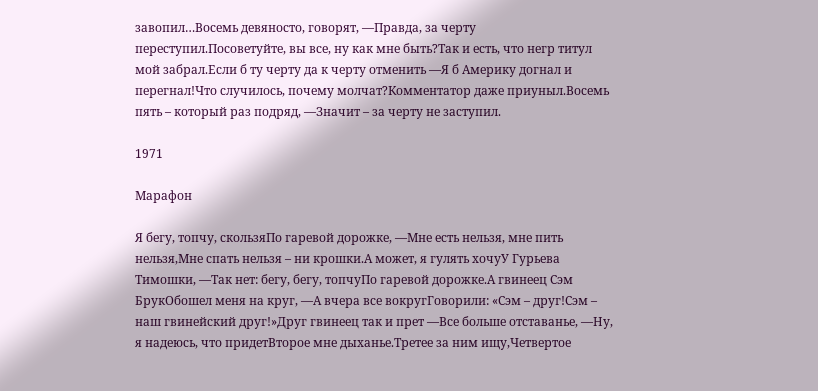завопил…Восемь девяносто, говорят, —Правда, за черту переступил.Посоветуйте, вы все, ну как мне быть?Так и есть, что негр титул мой забрал.Если б ту черту да к черту отменить —Я б Америку догнал и перегнал!Что случилось, почему молчат?Комментатор даже приуныл.Восемь пять – который раз подряд, —Значит – за черту не заступил.

1971

Марафон

Я бегу, топчу, скользяПо гаревой дорожке, —Мне есть нельзя, мне пить нельзя,Мне спать нельзя – ни крошки.А может, я гулять хочуУ Гурьева Тимошки, —Так нет: бегу, бегу, топчуПо гаревой дорожке.А гвинеец Сэм БрукОбошел меня на круг, —А вчера все вокругГоворили: «Сэм – друг!Сэм – наш гвинейский друг!»Друг гвинеец так и прет —Все больше отставанье, —Ну, я надеюсь, что придетВторое мне дыханье.Третее за ним ищу,Четвертое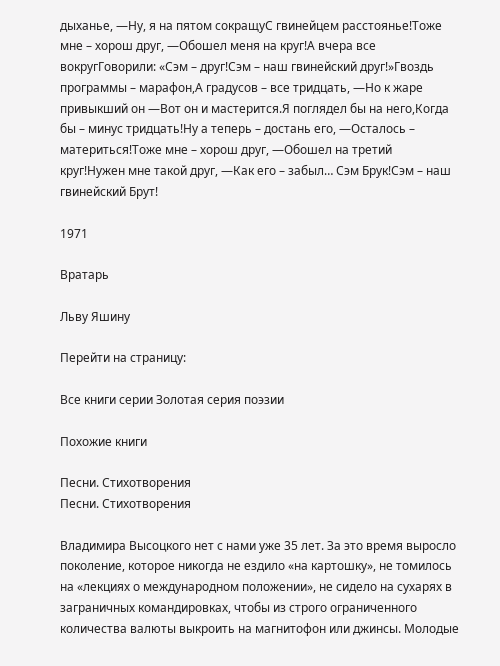дыханье, —Ну, я на пятом сокращуС гвинейцем расстоянье!Тоже мне – хорош друг, —Обошел меня на круг!А вчера все вокругГоворили: «Сэм – друг!Сэм – наш гвинейский друг!»Гвоздь программы – марафон,А градусов – все тридцать, —Но к жаре привыкший он —Вот он и мастерится.Я поглядел бы на него,Когда бы – минус тридцать!Ну а теперь – достань его, —Осталось – материться!Тоже мне – хорош друг, —Обошел на третий круг!Нужен мне такой друг, —Как его – забыл… Сэм Брук!Сэм – наш гвинейский Брут!

1971

Вратарь

Льву Яшину

Перейти на страницу:

Все книги серии Золотая серия поэзии

Похожие книги

Песни. Стихотворения
Песни. Стихотворения

Владимира Высоцкого нет с нами уже 35 лет. За это время выросло поколение, которое никогда не ездило «на картошку», не томилось на «лекциях о международном положении», не сидело на сухарях в заграничных командировках, чтобы из строго ограниченного количества валюты выкроить на магнитофон или джинсы. Молодые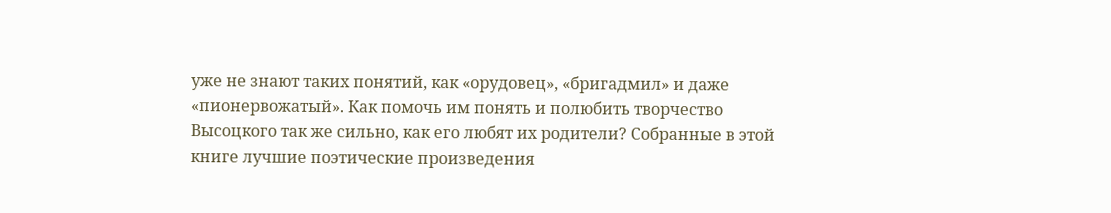уже не знают таких понятий, как «орудовец», «бригадмил» и даже «пионервожатый». Как помочь им понять и полюбить творчество Высоцкого так же сильно, как его любят их родители? Собранные в этой книге лучшие поэтические произведения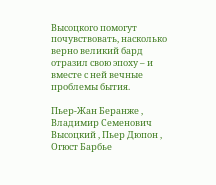Высоцкого помогут почувствовать, насколько верно великий бард отразил свою эпоху – и вместе с ней вечные проблемы бытия.

Пьер-Жан Беранже , Владимир Семенович Высоцкий , Пьер Дюпон , Огюст Барбье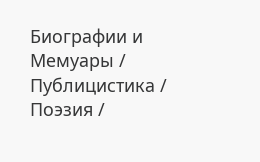Биографии и Мемуары / Публицистика / Поэзия /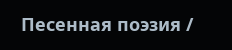Песенная поэзия /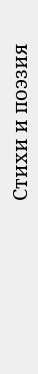Стихи и поэзия